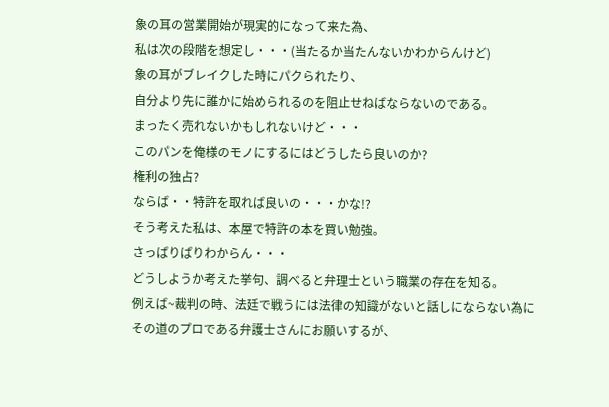象の耳の営業開始が現実的になって来た為、
私は次の段階を想定し・・・(当たるか当たんないかわからんけど)
象の耳がブレイクした時にパクられたり、
自分より先に誰かに始められるのを阻止せねばならないのである。
まったく売れないかもしれないけど・・・
このパンを俺様のモノにするにはどうしたら良いのか?
権利の独占?
ならば・・特許を取れば良いの・・・かな!?
そう考えた私は、本屋で特許の本を買い勉強。
さっぱりぱりわからん・・・
どうしようか考えた挙句、調べると弁理士という職業の存在を知る。
例えば~裁判の時、法廷で戦うには法律の知識がないと話しにならない為に
その道のプロである弁護士さんにお願いするが、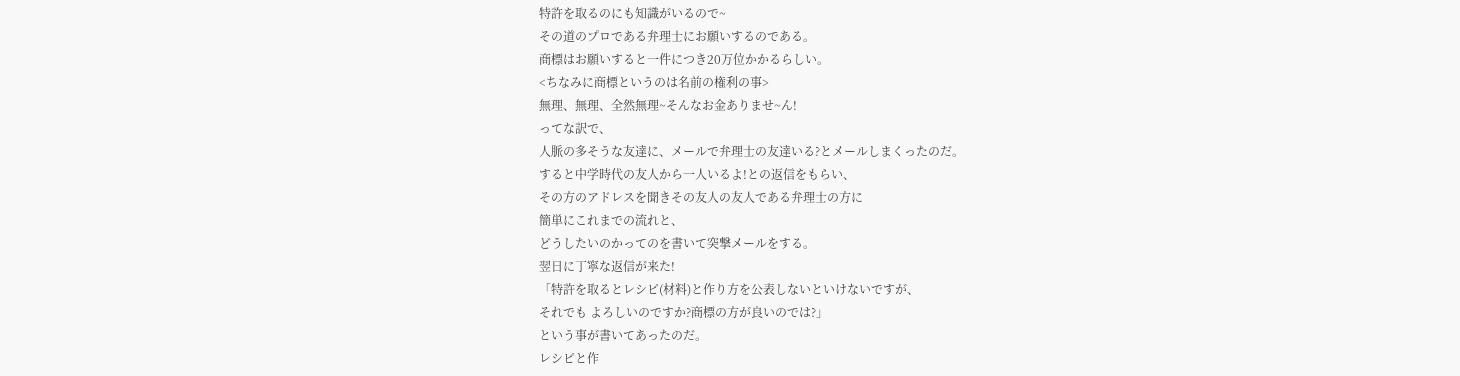特許を取るのにも知識がいるので~
その道のプロである弁理士にお願いするのである。
商標はお願いすると一件につき20万位かかるらしい。
<ちなみに商標というのは名前の権利の事>
無理、無理、全然無理~そんなお金ありませ~ん!
ってな訳で、
人脈の多そうな友達に、メールで弁理士の友達いる?とメールしまくったのだ。
すると中学時代の友人から一人いるよ!との返信をもらい、
その方のアドレスを聞きその友人の友人である弁理士の方に
簡単にこれまでの流れと、
どうしたいのかってのを書いて突撃メールをする。
翌日に丁寧な返信が来た!
「特許を取るとレシピ(材料)と作り方を公表しないといけないですが、
それでも よろしいのですか?商標の方が良いのでは?」
という事が書いてあったのだ。
レシピと作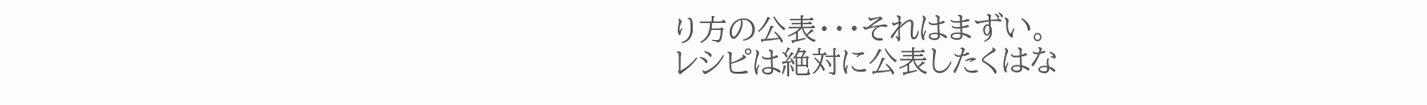り方の公表・・・それはまずい。
レシピは絶対に公表したくはな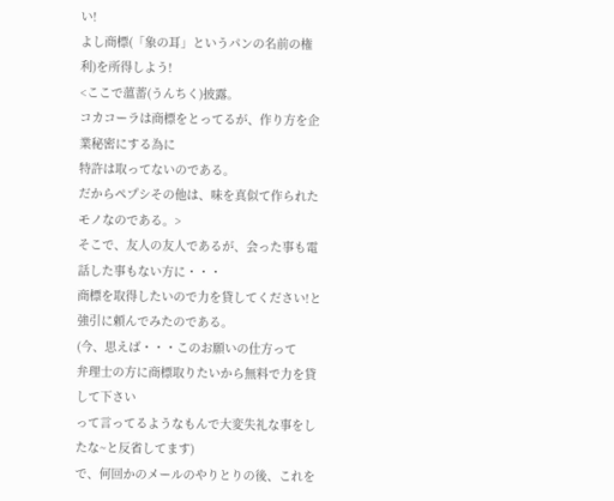い!
よし商標(「象の耳」というパンの名前の権利)を所得しよう!
<ここで薀蓄(うんちく)披露。
コカコーラは商標をとってるが、作り方を企業秘密にする為に
特許は取ってないのである。
だからペプシその他は、味を真似て作られたモノなのである。>
そこで、友人の友人であるが、会った事も電話した事もない方に・・・
商標を取得したいので力を貸してください!と強引に頼んでみたのである。
(今、思えば・・・このお願いの仕方って
弁理士の方に商標取りたいから無料で力を貸して下さい
って言ってるようなもんで大変失礼な事をしたな~と反省してます)
で、何回かのメールのやりとりの後、これを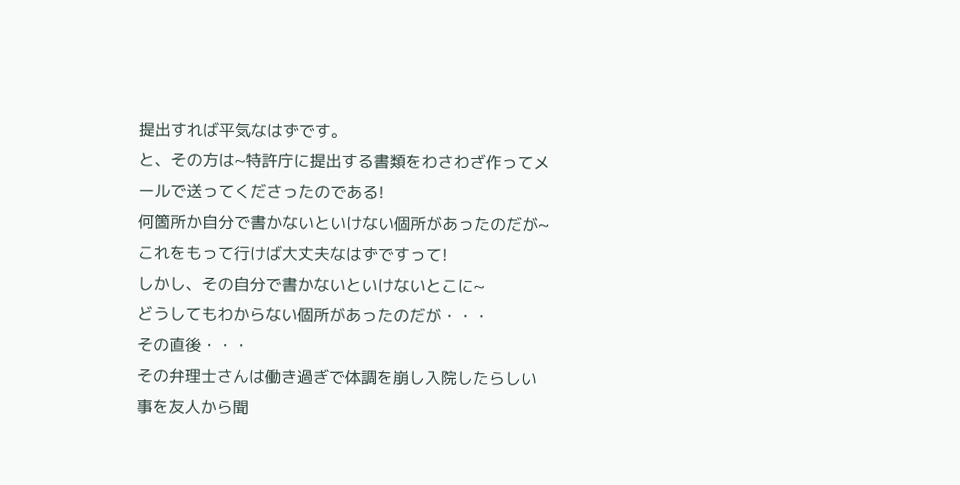提出すれば平気なはずです。
と、その方は~特許庁に提出する書類をわさわざ作ってメールで送ってくださったのである!
何箇所か自分で書かないといけない個所があったのだが~
これをもって行けば大丈夫なはずですって!
しかし、その自分で書かないといけないとこに~
どうしてもわからない個所があったのだが・・・
その直後・・・
その弁理士さんは働き過ぎで体調を崩し入院したらしい事を友人から聞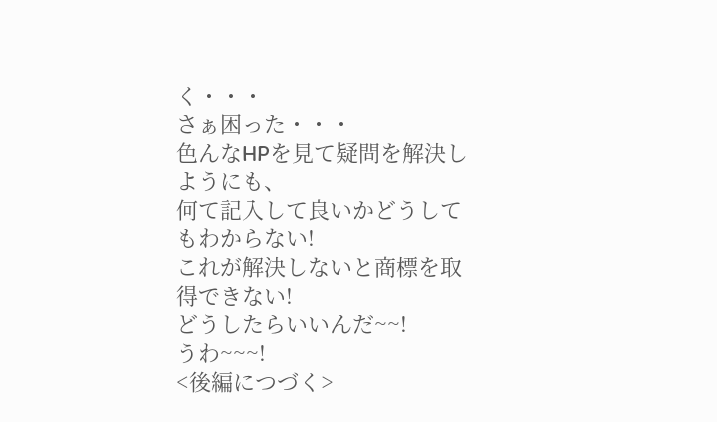く・・・
さぁ困った・・・
色んなHPを見て疑問を解決しようにも、
何て記入して良いかどうしてもわからない!
これが解決しないと商標を取得できない!
どうしたらいいんだ~~!
うわ~~~!
<後編につづく>